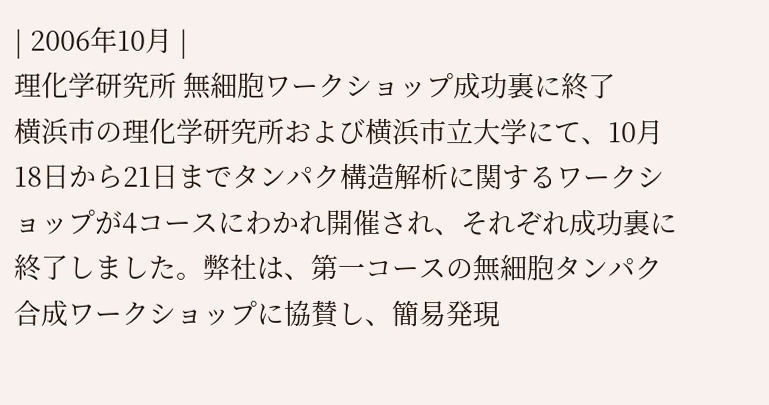| 2006年10月 |
理化学研究所 無細胞ワークショップ成功裏に終了
横浜市の理化学研究所および横浜市立大学にて、10月18日から21日までタンパク構造解析に関するワークショップが4コースにわかれ開催され、それぞれ成功裏に終了しました。弊社は、第一コースの無細胞タンパク合成ワークショップに協賛し、簡易発現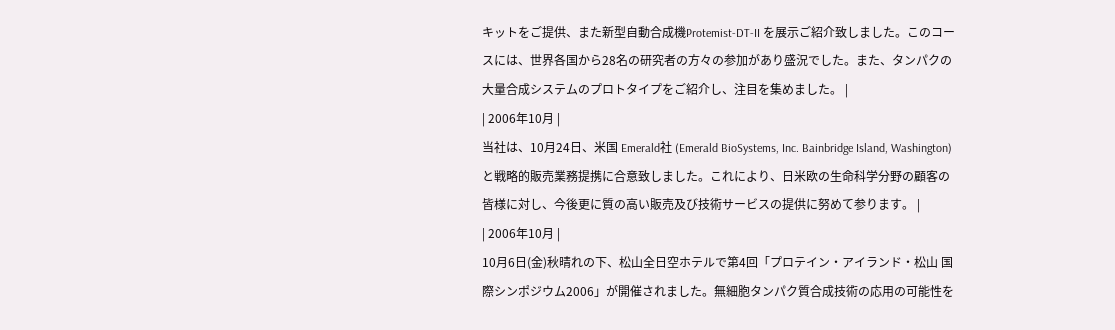キットをご提供、また新型自動合成機Protemist-DT-II を展示ご紹介致しました。このコースには、世界各国から28名の研究者の方々の参加があり盛況でした。また、タンパクの大量合成システムのプロトタイプをご紹介し、注目を集めました。 |
| 2006年10月 |
当社は、10月24日、米国 Emerald社 (Emerald BioSystems, Inc. Bainbridge Island, Washington) と戦略的販売業務提携に合意致しました。これにより、日米欧の生命科学分野の顧客の皆様に対し、今後更に質の高い販売及び技術サービスの提供に努めて参ります。 |
| 2006年10月 |
10月6日(金)秋晴れの下、松山全日空ホテルで第4回「プロテイン・アイランド・松山 国際シンポジウム2006」が開催されました。無細胞タンパク質合成技術の応用の可能性を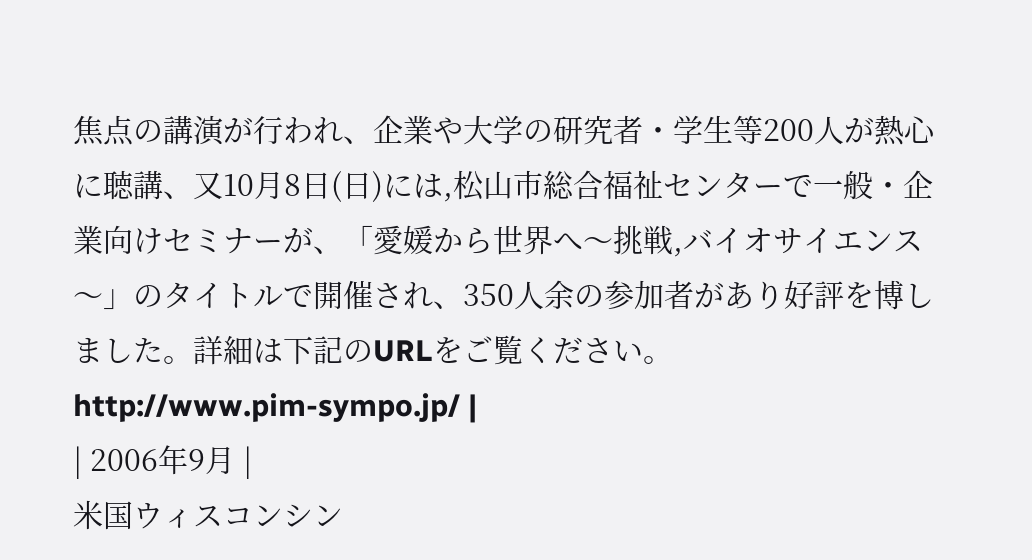焦点の講演が行われ、企業や大学の研究者・学生等200人が熱心に聴講、又10月8日(日)には,松山市総合福祉センターで一般・企業向けセミナーが、「愛媛から世界へ〜挑戦,バイオサイエンス〜」のタイトルで開催され、350人余の参加者があり好評を博しました。詳細は下記のURLをご覧ください。
http://www.pim-sympo.jp/ |
| 2006年9月 |
米国ウィスコンシン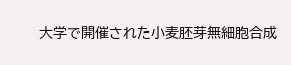大学で開催された小麦胚芽無細胞合成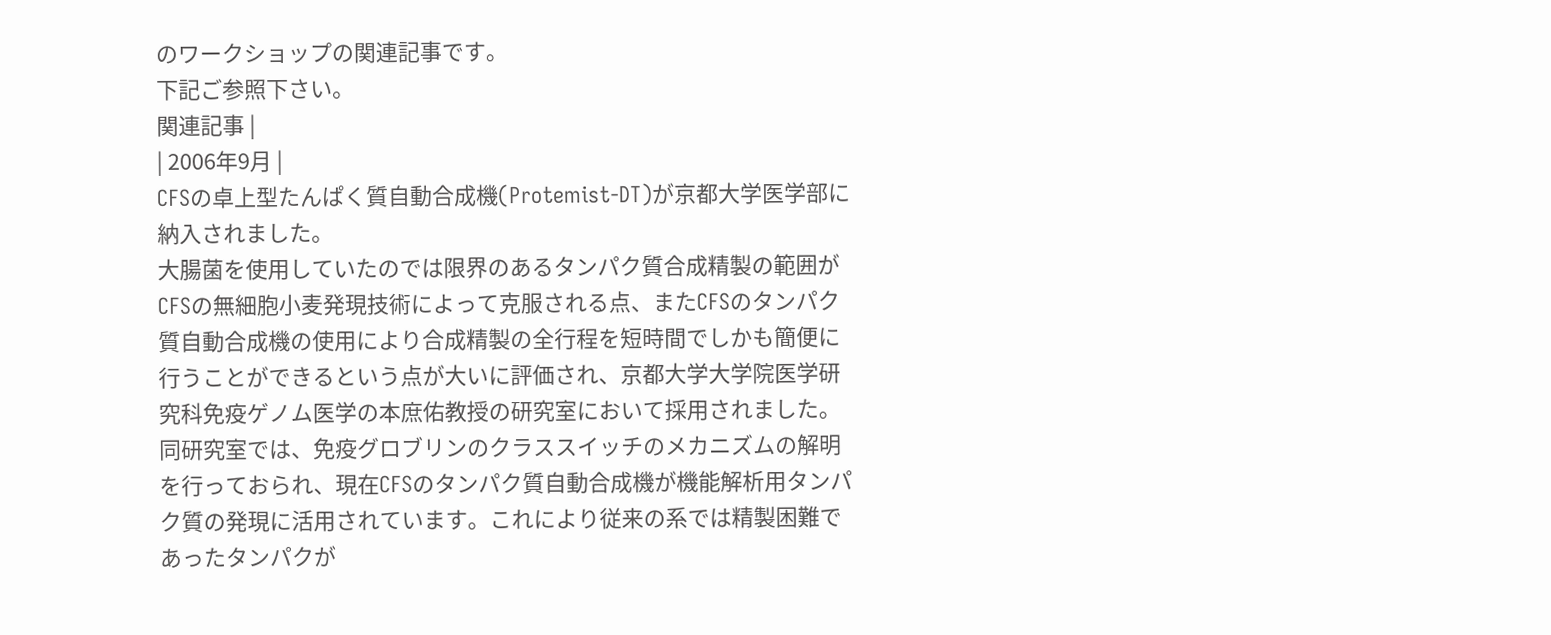のワークショップの関連記事です。
下記ご参照下さい。
関連記事 |
| 2006年9月 |
CFSの卓上型たんぱく質自動合成機(Protemist-DT)が京都大学医学部に納入されました。
大腸菌を使用していたのでは限界のあるタンパク質合成精製の範囲がCFSの無細胞小麦発現技術によって克服される点、またCFSのタンパク質自動合成機の使用により合成精製の全行程を短時間でしかも簡便に行うことができるという点が大いに評価され、京都大学大学院医学研究科免疫ゲノム医学の本庶佑教授の研究室において採用されました。
同研究室では、免疫グロブリンのクラススイッチのメカニズムの解明を行っておられ、現在CFSのタンパク質自動合成機が機能解析用タンパク質の発現に活用されています。これにより従来の系では精製困難であったタンパクが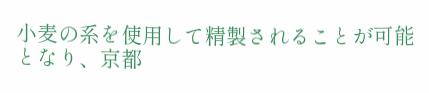小麦の系を使用して精製されることが可能となり、京都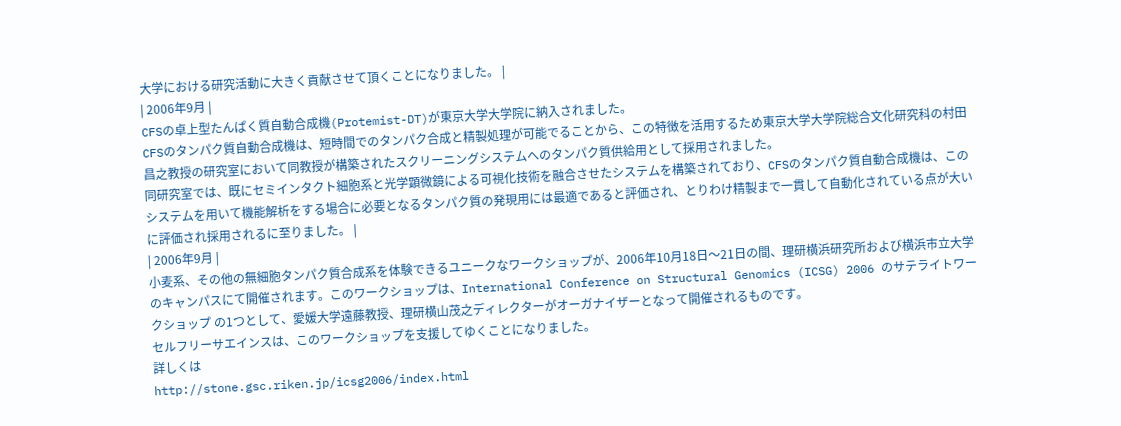大学における研究活動に大きく貢献させて頂くことになりました。 |
| 2006年9月 |
CFSの卓上型たんぱく質自動合成機(Protemist-DT)が東京大学大学院に納入されました。
CFSのタンパク質自動合成機は、短時間でのタンパク合成と精製処理が可能でることから、この特徴を活用するため東京大学大学院総合文化研究科の村田昌之教授の研究室において同教授が構築されたスクリーニングシステムへのタンパク質供給用として採用されました。
同研究室では、既にセミインタクト細胞系と光学顕微鏡による可視化技術を融合させたシステムを構築されており、CFSのタンパク質自動合成機は、このシステムを用いて機能解析をする場合に必要となるタンパク質の発現用には最適であると評価され、とりわけ精製まで一貫して自動化されている点が大いに評価され採用されるに至りました。 |
| 2006年9月 |
小麦系、その他の無細胞タンパク質合成系を体験できるユニークなワークショップが、2006年10月18日〜21日の間、理研横浜研究所および横浜市立大学のキャンパスにて開催されます。このワークショップは、International Conference on Structural Genomics (ICSG) 2006 のサテライトワークショップ の1つとして、愛媛大学遠藤教授、理研横山茂之ディレクターがオーガナイザーとなって開催されるものです。
セルフリーサエインスは、このワークショップを支援してゆくことになりました。
詳しくは
http://stone.gsc.riken.jp/icsg2006/index.html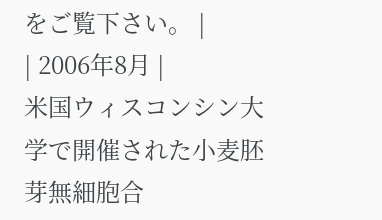をご覧下さい。 |
| 2006年8月 |
米国ウィスコンシン大学で開催された小麦胚芽無細胞合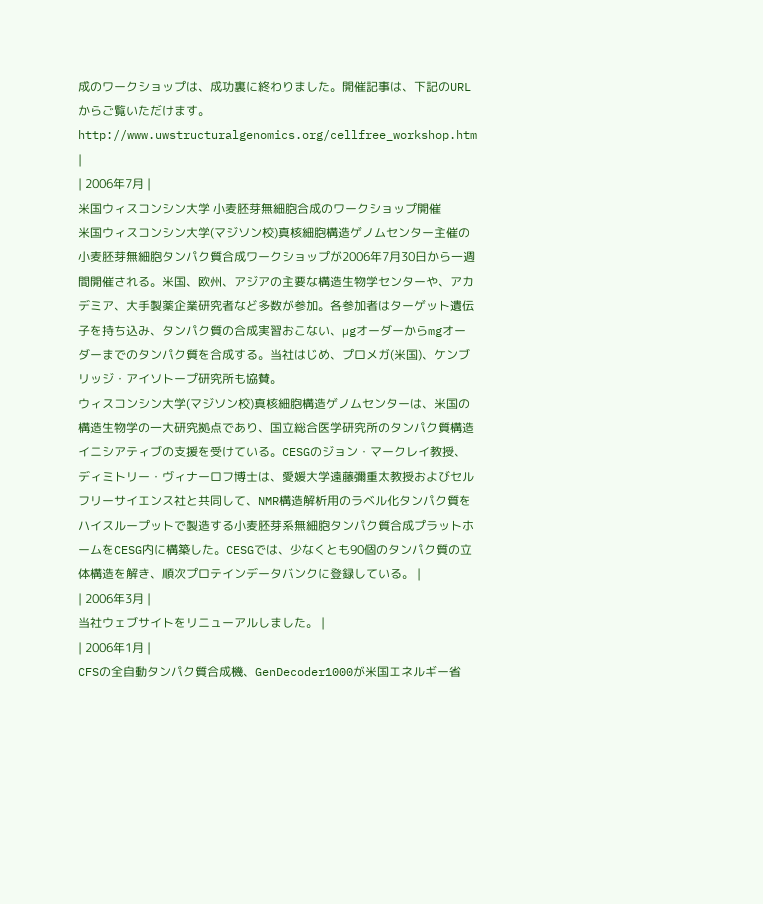成のワークショップは、成功裏に終わりました。開催記事は、下記のURLからご覧いただけます。
http://www.uwstructuralgenomics.org/cellfree_workshop.htm |
| 2006年7月 |
米国ウィスコンシン大学 小麦胚芽無細胞合成のワークショップ開催
米国ウィスコンシン大学(マジソン校)真核細胞構造ゲノムセンター主催の小麦胚芽無細胞タンパク質合成ワークショップが2006年7月30日から一週間開催される。米国、欧州、アジアの主要な構造生物学センターや、アカデミア、大手製薬企業研究者など多数が参加。各参加者はターゲット遺伝子を持ち込み、タンパク質の合成実習おこない、µgオーダーからmgオーダーまでのタンパク質を合成する。当社はじめ、プロメガ(米国)、ケンブリッジ・アイソトープ研究所も協賛。
ウィスコンシン大学(マジソン校)真核細胞構造ゲノムセンターは、米国の構造生物学の一大研究拠点であり、国立総合医学研究所のタンパク質構造イニシアティブの支援を受けている。CESGのジョン・マークレイ教授、ディミトリー・ヴィナーロフ博士は、愛媛大学遠藤彌重太教授およびセルフリーサイエンス社と共同して、NMR構造解析用のラベル化タンパク質をハイスループットで製造する小麦胚芽系無細胞タンパク質合成プラットホームをCESG内に構築した。CESGでは、少なくとも90個のタンパク質の立体構造を解き、順次プロテインデータバンクに登録している。 |
| 2006年3月 |
当社ウェブサイトをリニューアルしました。 |
| 2006年1月 |
CFSの全自動タンパク質合成機、GenDecoder1000が米国エネルギー省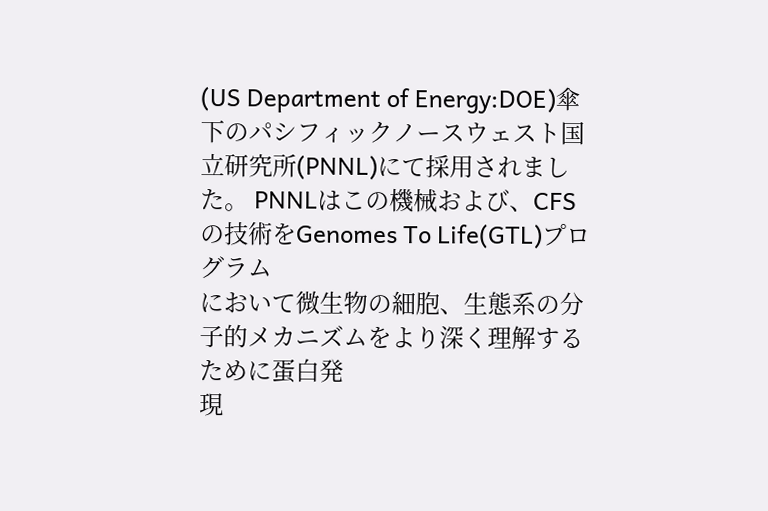(US Department of Energy:DOE)傘下のパシフィックノースウェスト国立研究所(PNNL)にて採用されました。 PNNLはこの機械および、CFSの技術をGenomes To Life(GTL)プログラム
において微生物の細胞、生態系の分子的メカニズムをより深く理解するために蛋白発
現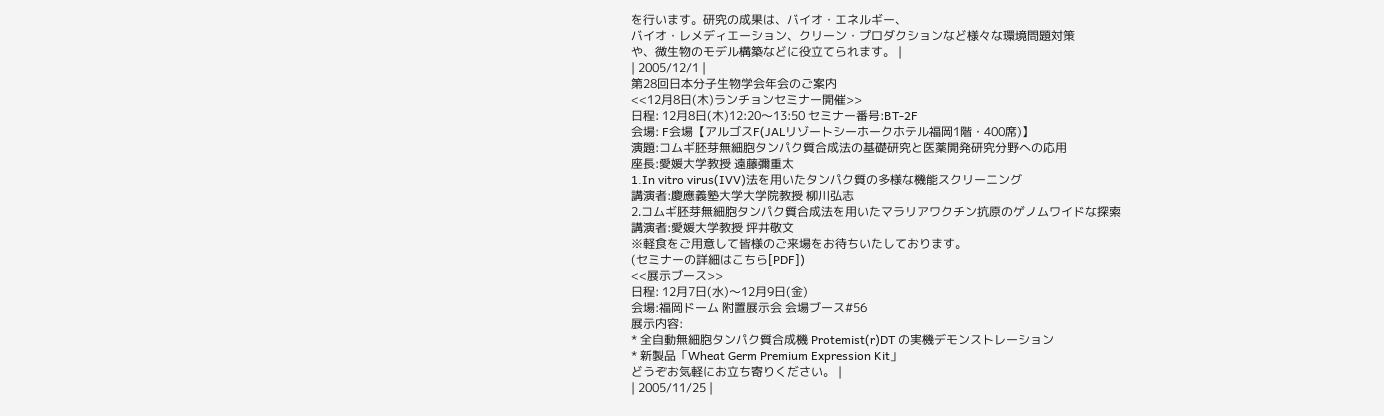を行います。研究の成果は、バイオ・エネルギー、
バイオ・レメディエーション、クリーン・プロダクションなど様々な環境問題対策
や、微生物のモデル構築などに役立てられます。 |
| 2005/12/1 |
第28回日本分子生物学会年会のご案内
<<12月8日(木)ランチョンセミナー開催>>
日程: 12月8日(木)12:20〜13:50 セミナー番号:BT-2F
会場: F会場【アルゴスF(JALリゾートシーホークホテル福岡1階・400席)】
演題:コムギ胚芽無細胞タンパク質合成法の基礎研究と医薬開発研究分野への応用
座長:愛媛大学教授 遠藤彌重太
1.In vitro virus(IVV)法を用いたタンパク質の多様な機能スクリーニング
講演者:慶應義塾大学大学院教授 柳川弘志
2.コムギ胚芽無細胞タンパク質合成法を用いたマラリアワクチン抗原のゲノムワイドな探索
講演者:愛媛大学教授 坪井敬文
※軽食をご用意して皆様のご来場をお待ちいたしております。
(セミナーの詳細はこちら[PDF])
<<展示ブース>>
日程: 12月7日(水)〜12月9日(金)
会場:福岡ドーム 附置展示会 会場ブース#56
展示内容:
* 全自動無細胞タンパク質合成機 Protemist(r)DT の実機デモンストレーション
* 新製品「Wheat Germ Premium Expression Kit」
どうぞお気軽にお立ち寄りください。 |
| 2005/11/25 |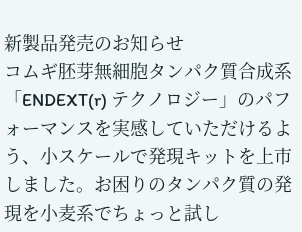新製品発売のお知らせ
コムギ胚芽無細胞タンパク質合成系「ENDEXT(r) テクノロジー」のパフォーマンスを実感していただけるよう、小スケールで発現キットを上市しました。お困りのタンパク質の発現を小麦系でちょっと試し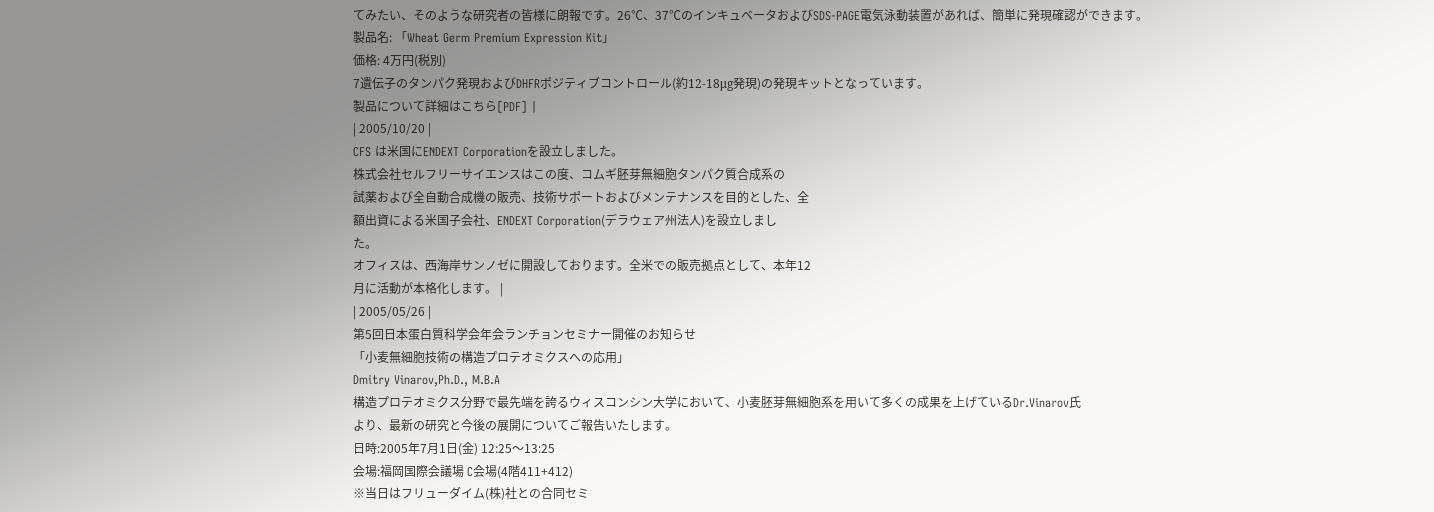てみたい、そのような研究者の皆様に朗報です。26℃、37℃のインキュベータおよびSDS-PAGE電気泳動装置があれば、簡単に発現確認ができます。
製品名: 「Wheat Germ Premium Expression Kit」
価格: 4万円(税別)
7遺伝子のタンパク発現およびDHFRポジティブコントロール(約12-18μg発現)の発現キットとなっています。
製品について詳細はこちら[PDF] |
| 2005/10/20 |
CFS は米国にENDEXT Corporationを設立しました。
株式会社セルフリーサイエンスはこの度、コムギ胚芽無細胞タンパク質合成系の
試薬および全自動合成機の販売、技術サポートおよびメンテナンスを目的とした、全
額出資による米国子会社、ENDEXT Corporation(デラウェア州法人)を設立しまし
た。
オフィスは、西海岸サンノゼに開設しております。全米での販売拠点として、本年12
月に活動が本格化します。 |
| 2005/05/26 |
第5回日本蛋白質科学会年会ランチョンセミナー開催のお知らせ
「小麦無細胞技術の構造プロテオミクスへの応用」
Dmitry Vinarov,Ph.D., M.B.A
構造プロテオミクス分野で最先端を誇るウィスコンシン大学において、小麦胚芽無細胞系を用いて多くの成果を上げているDr.Vinarov氏
より、最新の研究と今後の展開についてご報告いたします。
日時:2005年7月1日(金) 12:25〜13:25
会場:福岡国際会議場 C会場(4階411+412)
※当日はフリューダイム(株)社との合同セミ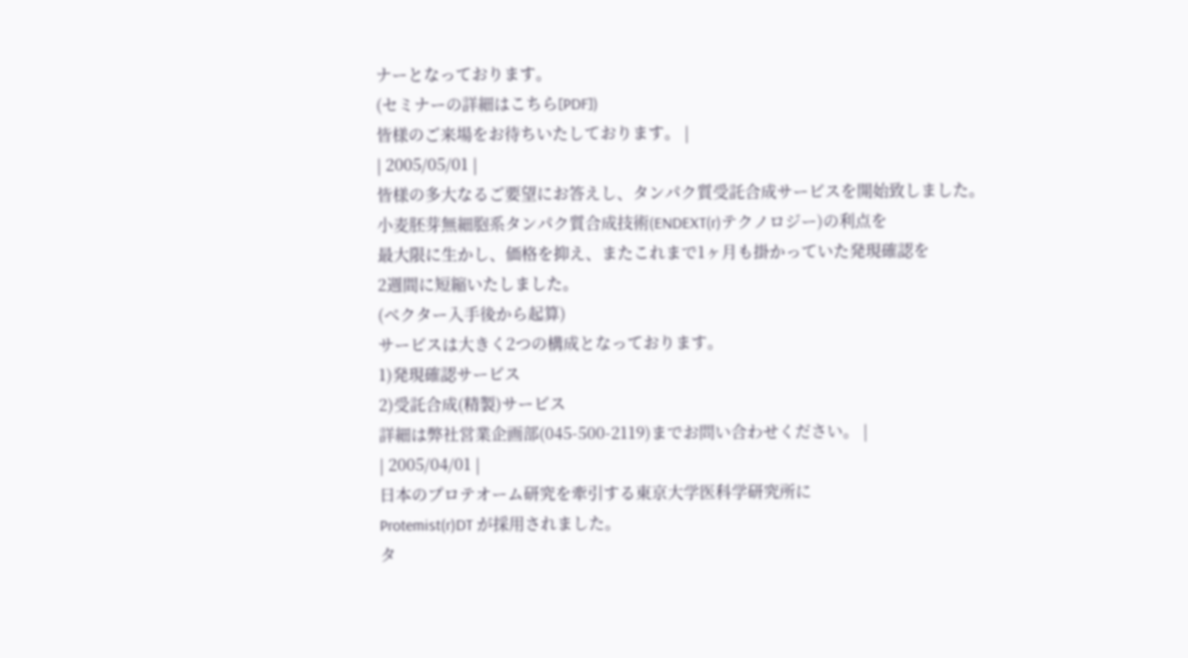ナーとなっております。
(セミナーの詳細はこちら[PDF])
皆様のご来場をお待ちいたしております。 |
| 2005/05/01 |
皆様の多大なるご要望にお答えし、タンパク質受託合成サービスを開始致しました。
小麦胚芽無細胞系タンパク質合成技術(ENDEXT(r)テクノロジー)の利点を
最大限に生かし、価格を抑え、またこれまで1ヶ月も掛かっていた発現確認を
2週間に短縮いたしました。
(ベクター入手後から起算)
サービスは大きく2つの構成となっております。
1)発現確認サービス
2)受託合成(精製)サービス
詳細は弊社営業企画部(045-500-2119)までお問い合わせください。 |
| 2005/04/01 |
日本のプロテオーム研究を牽引する東京大学医科学研究所に
Protemist(r)DT が採用されました。
タ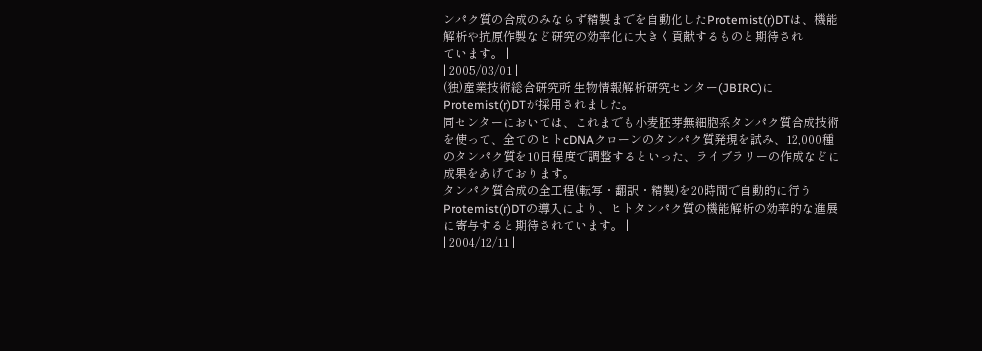ンパク質の合成のみならず精製までを自動化したProtemist(r)DTは、機能解析や抗原作製など研究の効率化に大きく貢献するものと期待され
ています。 |
| 2005/03/01 |
(独)産業技術総合研究所 生物情報解析研究センター(JBIRC)に
Protemist(r)DTが採用されました。
同センターにおいては、これまでも小麦胚芽無細胞系タンパク質合成技術を使って、全てのヒトcDNAクローンのタンパク質発現を試み、12,000種のタンパク質を10日程度で調整するといった、ライブラリーの作成などに成果をあげております。
タンパク質合成の全工程(転写・翻訳・精製)を20時間で自動的に行うProtemist(r)DTの導入により、ヒトタンパク質の機能解析の効率的な進展に寄与すると期待されています。 |
| 2004/12/11 |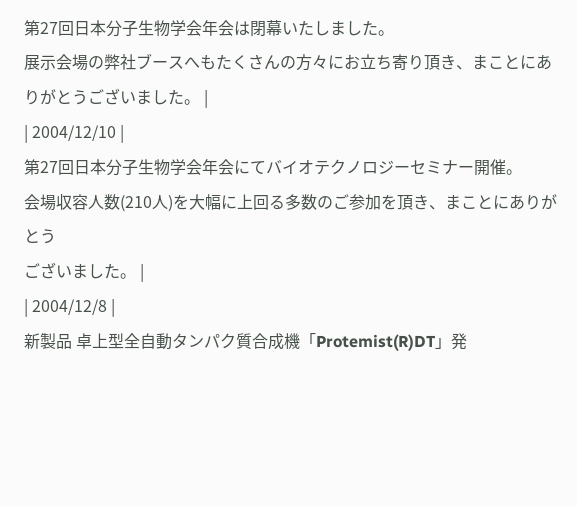第27回日本分子生物学会年会は閉幕いたしました。
展示会場の弊社ブースへもたくさんの方々にお立ち寄り頂き、まことにありがとうございました。 |
| 2004/12/10 |
第27回日本分子生物学会年会にてバイオテクノロジーセミナー開催。
会場収容人数(210人)を大幅に上回る多数のご参加を頂き、まことにありがとう
ございました。 |
| 2004/12/8 |
新製品 卓上型全自動タンパク質合成機「Protemist(R)DT」発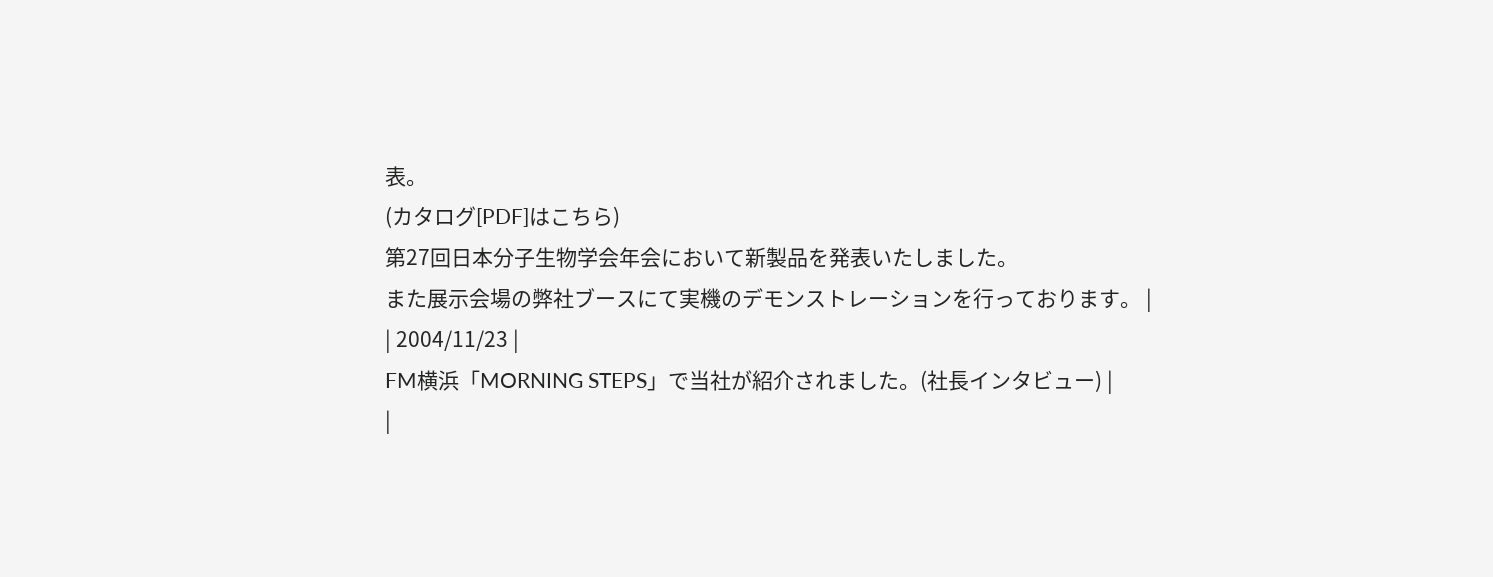表。
(カタログ[PDF]はこちら)
第27回日本分子生物学会年会において新製品を発表いたしました。
また展示会場の弊社ブースにて実機のデモンストレーションを行っております。 |
| 2004/11/23 |
FM横浜「MORNING STEPS」で当社が紹介されました。(社長インタビュー) |
|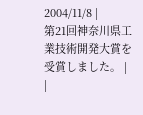2004/11/8 |
第21回神奈川県工業技術開発大賞を受賞しました。 |
|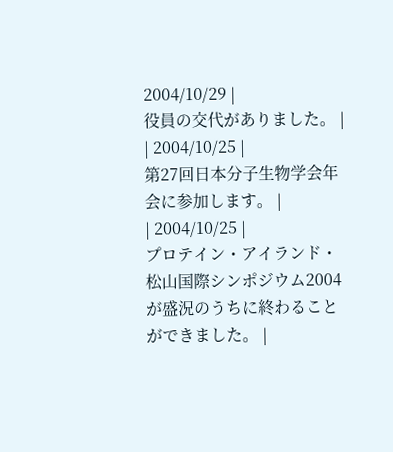2004/10/29 |
役員の交代がありました。 |
| 2004/10/25 |
第27回日本分子生物学会年会に参加します。 |
| 2004/10/25 |
プロテイン・アイランド・松山国際シンポジウム2004が盛況のうちに終わることができました。 |